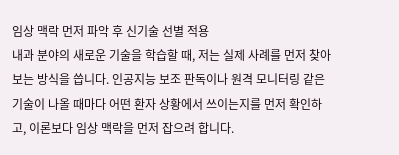임상 맥락 먼저 파악 후 신기술 선별 적용
내과 분야의 새로운 기술을 학습할 때, 저는 실제 사례를 먼저 찾아보는 방식을 씁니다. 인공지능 보조 판독이나 원격 모니터링 같은 기술이 나올 때마다 어떤 환자 상황에서 쓰이는지를 먼저 확인하고, 이론보다 임상 맥락을 먼저 잡으려 합니다.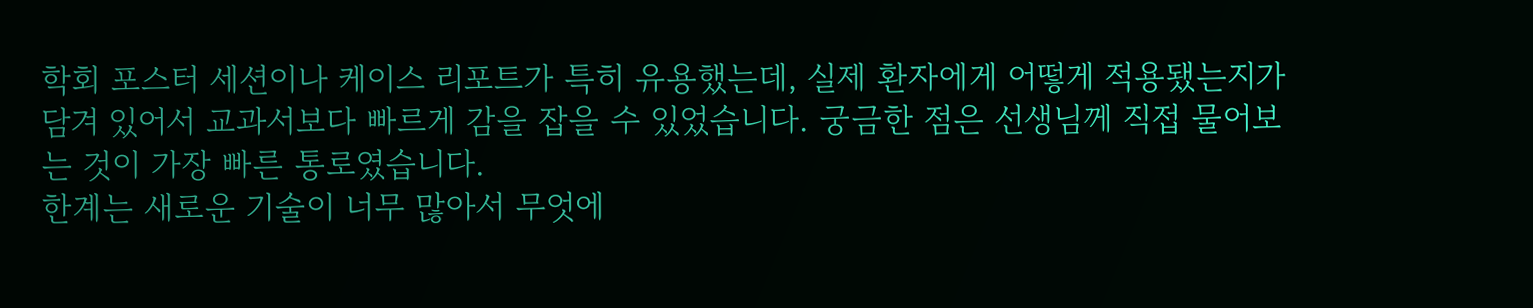학회 포스터 세션이나 케이스 리포트가 특히 유용했는데, 실제 환자에게 어떻게 적용됐는지가 담겨 있어서 교과서보다 빠르게 감을 잡을 수 있었습니다. 궁금한 점은 선생님께 직접 물어보는 것이 가장 빠른 통로였습니다.
한계는 새로운 기술이 너무 많아서 무엇에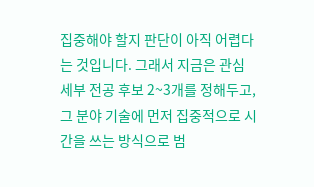집중해야 할지 판단이 아직 어렵다는 것입니다. 그래서 지금은 관심 세부 전공 후보 2~3개를 정해두고, 그 분야 기술에 먼저 집중적으로 시간을 쓰는 방식으로 범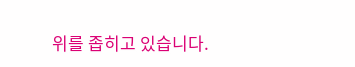위를 좁히고 있습니다.